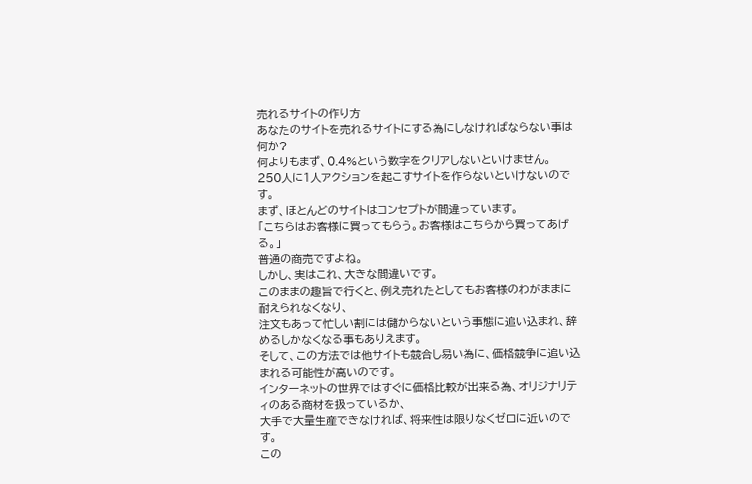売れるサイトの作り方
あなたのサイトを売れるサイトにする為にしなければならない事は何か?
何よりもまず、0.4%という数字をクリアしないといけません。
250人に1人アクションを起こすサイトを作らないといけないのです。
まず、ほとんどのサイトはコンセプトが間違っています。
「こちらはお客様に買ってもらう。お客様はこちらから買ってあげる。」
普通の商売ですよね。
しかし、実はこれ、大きな間違いです。
このままの趣旨で行くと、例え売れたとしてもお客様のわがままに耐えられなくなり、
注文もあって忙しい割には儲からないという事態に追い込まれ、辞めるしかなくなる事もありえます。
そして、この方法では他サイトも競合し易い為に、価格競争に追い込まれる可能性が高いのです。
インターネットの世界ではすぐに価格比較が出来る為、オリジナリティのある商材を扱っているか、
大手で大量生産できなければ、将来性は限りなくゼロに近いのです。
この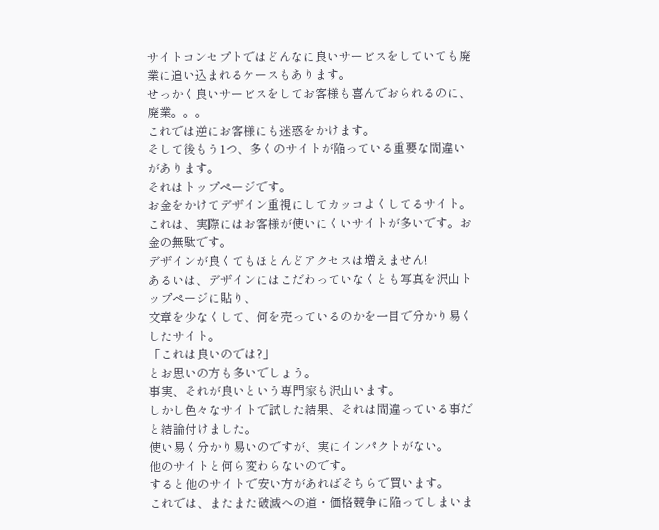サイトコンセプトではどんなに良いサービスをしていても廃業に追い込まれるケースもあります。
せっかく良いサービスをしてお客様も喜んでおられるのに、廃業。。。
これでは逆にお客様にも迷惑をかけます。
そして後もう1つ、多くのサイトが陥っている重要な間違いがあります。
それはトップページです。
お金をかけてデザイン重視にしてカッコよくしてるサイト。
これは、実際にはお客様が使いにくいサイトが多いです。お金の無駄です。
デザインが良くてもほとんどアクセスは増えません!
あるいは、デザインにはこだわっていなくとも写真を沢山トップページに貼り、
文章を少なくして、何を売っているのかを一目で分かり易くしたサイト。
「これは良いのでは?」
とお思いの方も多いでしょう。
事実、それが良いという専門家も沢山います。
しかし色々なサイトで試した結果、それは間違っている事だと結論付けました。
使い易く分かり易いのですが、実にインパクトがない。
他のサイトと何ら変わらないのです。
すると他のサイトで安い方があればそちらで買います。
これでは、またまた破滅への道・価格競争に陥ってしまいま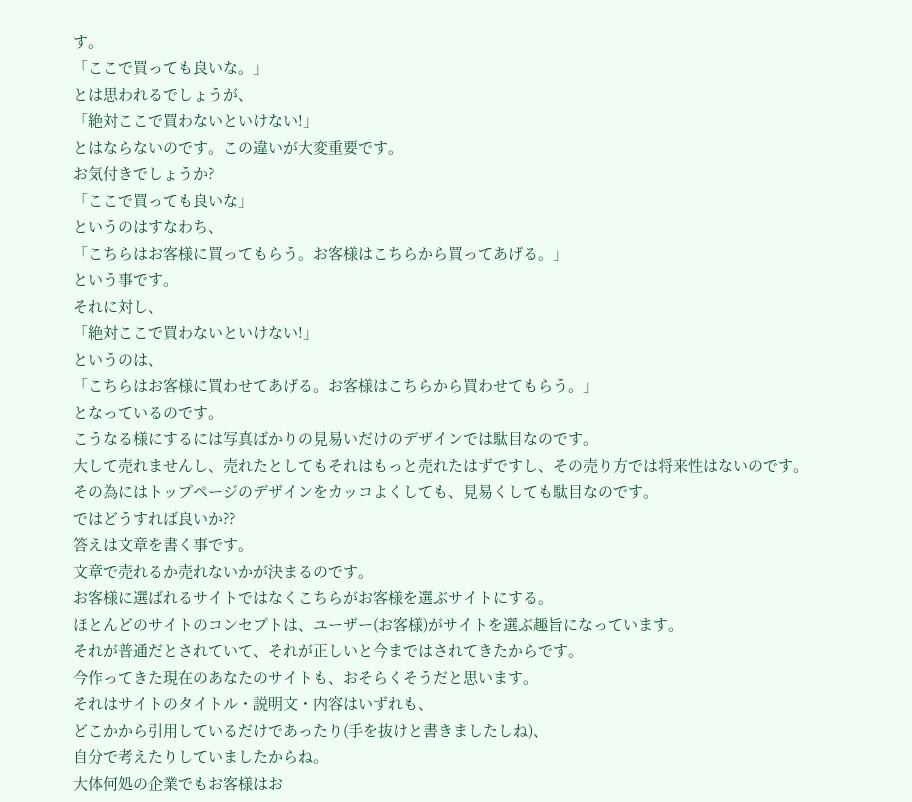す。
「ここで買っても良いな。」
とは思われるでしょうが、
「絶対ここで買わないといけない!」
とはならないのです。この違いが大変重要です。
お気付きでしょうか?
「ここで買っても良いな」
というのはすなわち、
「こちらはお客様に買ってもらう。お客様はこちらから買ってあげる。」
という事です。
それに対し、
「絶対ここで買わないといけない!」
というのは、
「こちらはお客様に買わせてあげる。お客様はこちらから買わせてもらう。」
となっているのです。
こうなる様にするには写真ばかりの見易いだけのデザインでは駄目なのです。
大して売れませんし、売れたとしてもそれはもっと売れたはずですし、その売り方では将来性はないのです。
その為にはトップページのデザインをカッコよくしても、見易くしても駄目なのです。
ではどうすれば良いか??
答えは文章を書く事です。
文章で売れるか売れないかが決まるのです。
お客様に選ばれるサイトではなくこちらがお客様を選ぶサイトにする。
ほとんどのサイトのコンセプトは、ユーザー(お客様)がサイトを選ぶ趣旨になっています。
それが普通だとされていて、それが正しいと今まではされてきたからです。
今作ってきた現在のあなたのサイトも、おそらくそうだと思います。
それはサイトのタイトル・説明文・内容はいずれも、
どこかから引用しているだけであったり(手を抜けと書きましたしね)、
自分で考えたりしていましたからね。
大体何処の企業でもお客様はお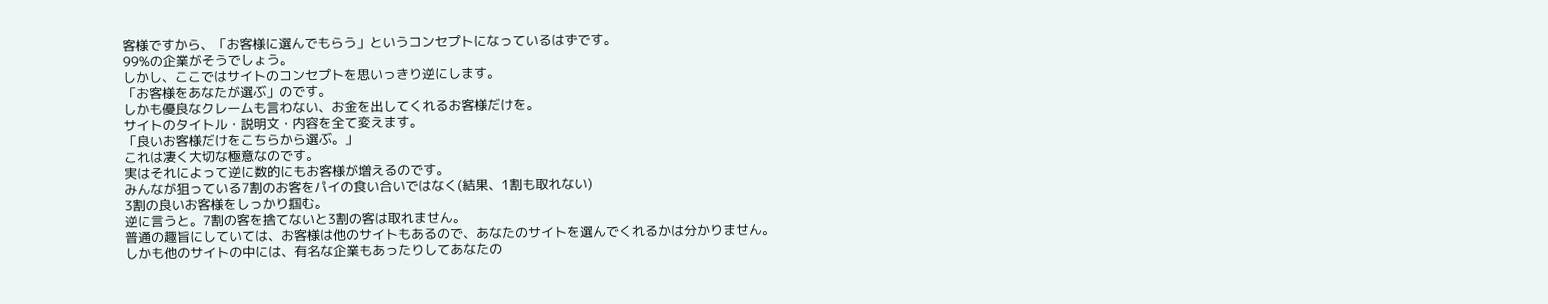客様ですから、「お客様に選んでもらう」というコンセプトになっているはずです。
99%の企業がそうでしょう。
しかし、ここではサイトのコンセプトを思いっきり逆にします。
「お客様をあなたが選ぶ」のです。
しかも優良なクレームも言わない、お金を出してくれるお客様だけを。
サイトのタイトル・説明文・内容を全て変えます。
「良いお客様だけをこちらから選ぶ。」
これは凄く大切な極意なのです。
実はそれによって逆に数的にもお客様が増えるのです。
みんなが狙っている7割のお客をパイの食い合いではなく(結果、1割も取れない)
3割の良いお客様をしっかり掴む。
逆に言うと。7割の客を捨てないと3割の客は取れません。
普通の趣旨にしていては、お客様は他のサイトもあるので、あなたのサイトを選んでくれるかは分かりません。
しかも他のサイトの中には、有名な企業もあったりしてあなたの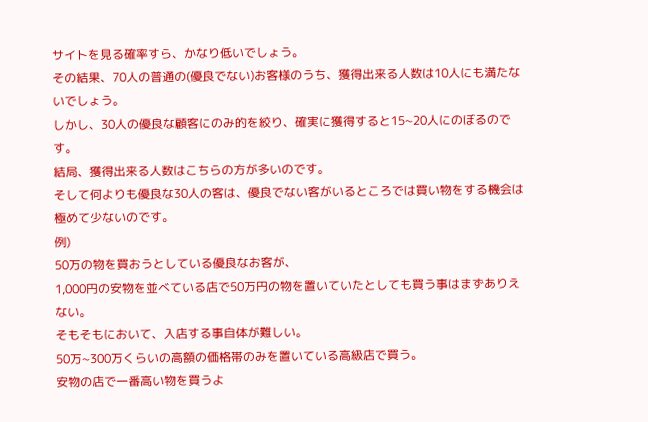サイトを見る確率すら、かなり低いでしょう。
その結果、70人の普通の(優良でない)お客様のうち、獲得出来る人数は10人にも満たないでしょう。
しかし、30人の優良な顧客にのみ的を絞り、確実に獲得すると15~20人にのぼるのです。
結局、獲得出来る人数はこちらの方が多いのです。
そして何よりも優良な30人の客は、優良でない客がいるところでは買い物をする機会は極めて少ないのです。
例)
50万の物を買おうとしている優良なお客が、
1,000円の安物を並べている店で50万円の物を置いていたとしても買う事はまずありえない。
そもそもにおいて、入店する事自体が難しい。
50万~300万くらいの高額の価格帯のみを置いている高級店で買う。
安物の店で一番高い物を買うよ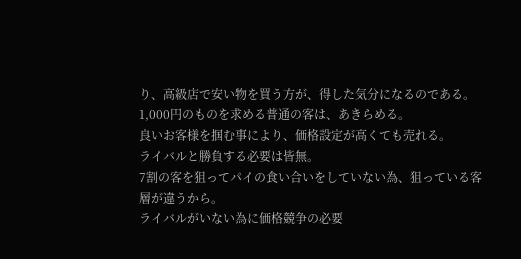り、高級店で安い物を買う方が、得した気分になるのである。
1,000円のものを求める普通の客は、あきらめる。
良いお客様を掴む事により、価格設定が高くても売れる。
ライバルと勝負する必要は皆無。
7割の客を狙ってパイの食い合いをしていない為、狙っている客層が違うから。
ライバルがいない為に価格競争の必要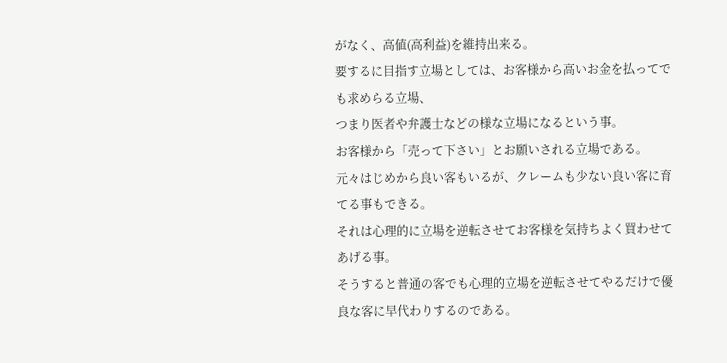がなく、高値(高利益)を維持出来る。
要するに目指す立場としては、お客様から高いお金を払ってでも求めらる立場、
つまり医者や弁護士などの様な立場になるという事。
お客様から「売って下さい」とお願いされる立場である。
元々はじめから良い客もいるが、クレームも少ない良い客に育てる事もできる。
それは心理的に立場を逆転させてお客様を気持ちよく買わせてあげる事。
そうすると普通の客でも心理的立場を逆転させてやるだけで優良な客に早代わりするのである。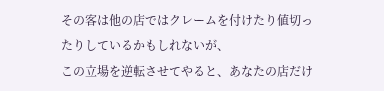その客は他の店ではクレームを付けたり値切ったりしているかもしれないが、
この立場を逆転させてやると、あなたの店だけ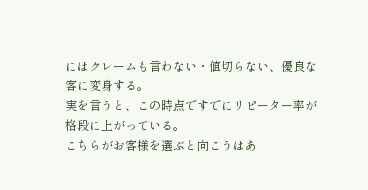にはクレームも言わない・値切らない、優良な客に変身する。
実を言うと、この時点ですでにリピーター率が格段に上がっている。
こちらがお客様を選ぶと向こうはあ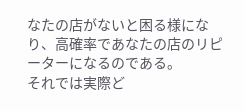なたの店がないと困る様になり、高確率であなたの店のリピーターになるのである。
それでは実際ど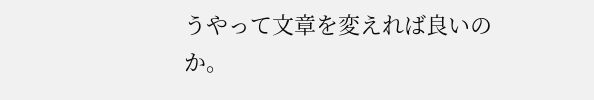うやって文章を変えれば良いのか。